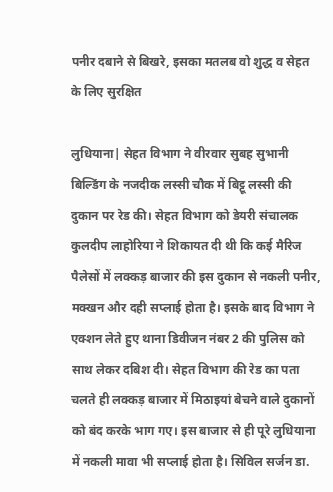पनीर दबाने से बिखरे, इसका मतलब वो शुद्ध व सेहत के लिए सुरक्षित

लुधियाना| सेहत विभाग ने वीरवार सुबह सुभानी बिल्डिंग के नजदीक लस्सी चौक में बिट्टू लस्सी की दुकान पर रेड की। सेहत विभाग को डेयरी संचालक कुलदीप लाहोरिया ने शिकायत दी थी कि कई मैरिज पैलेसों में लक्कड़ बाजार की इस दुकान से नकली पनीर, मक्खन और दही सप्लाई होता है। इसके बाद विभाग ने एक्शन लेते हुए थाना डिवीजन नंबर 2 की पुलिस को साथ लेकर दबिश दी। सेहत विभाग की रेड का पता चलते ही लक्कड़ बाजार में मिठाइयां बेचने वाले दुकानों को बंद करके भाग गए। इस बाजार से ही पूरे लुधियाना में नकली मावा भी सप्लाई होता है। सिविल सर्जन डा.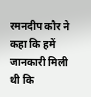रमनदीप कौर ने कहा कि हमें जानकारी मिली थी कि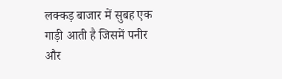लक्कड़ बाजार में सुबह एक गाड़ी आती है जिसमें पनीर और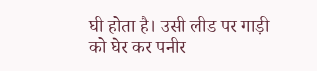घी होता है। उसी लीड पर गाड़ी को घेर कर पनीर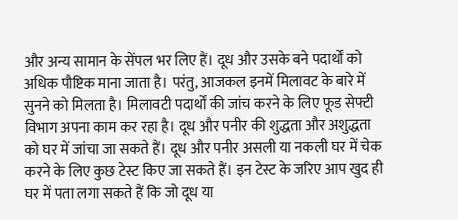और अन्य सामान के सेंपल भर लिए हैं। दूध और उसके बने पदार्थों को अधिक पौष्टिक माना जाता है। परंतु, आजकल इनमें मिलावट के बारे में सुनने को मिलता है। मिलावटी पदार्थों की जांच करने के लिए फूड सेफ्टी विभाग अपना काम कर रहा है। दूध और पनीर की शुद्धता और अशुद्धता को घर में जांचा जा सकते हैं। दूध और पनीर असली या नकली घर में चेक करने के लिए कुछ टेस्ट किए जा सकते हैं। इन टेस्ट के जरिए आप खुद ही घर में पता लगा सकते हैं कि जो दूध या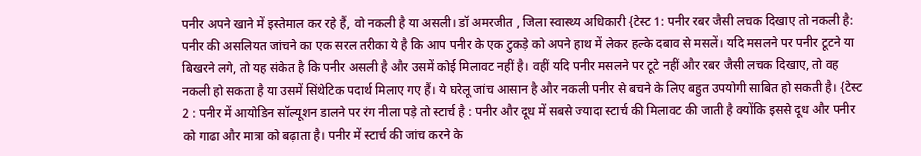पनीर अपने खाने में इस्तेमाल कर रहे हैं, वो नकली है या असली। डॉ अमरजीत , जिला स्वास्थ्य अधिकारी {टेस्ट 1: पनीर रबर जैसी लचक दिखाए तो नकली है: पनीर की असलियत जांचने का एक सरल तरीका ये है कि आप पनीर के एक टुकड़े को अपने हाथ में लेकर हल्के दबाव से मसलें। यदि मसलने पर पनीर टूटने या बिखरने लगे, तो यह संकेत है कि पनीर असली है और उसमें कोई मिलावट नहीं है। वहीं यदि पनीर मसलने पर टूटे नहीं और रबर जैसी लचक दिखाए, तो वह नकली हो सकता है या उसमें सिंथेटिक पदार्थ मिलाए गए हैं। ये घरेलू जांच आसान है और नकली पनीर से बचने के लिए बहुत उपयोगी साबित हो सकती है। {टेस्ट 2 : पनीर में आयोडिन सॉल्यूशन डालने पर रंग नीला पड़े तो स्टार्च है : पनीर और दूध में सबसे ज्यादा स्टार्च की मिलावट की जाती है क्योंकि इससे दूध और पनीर को गाढा और मात्रा को बढ़ाता है। पनीर में स्टार्च की जांच करने के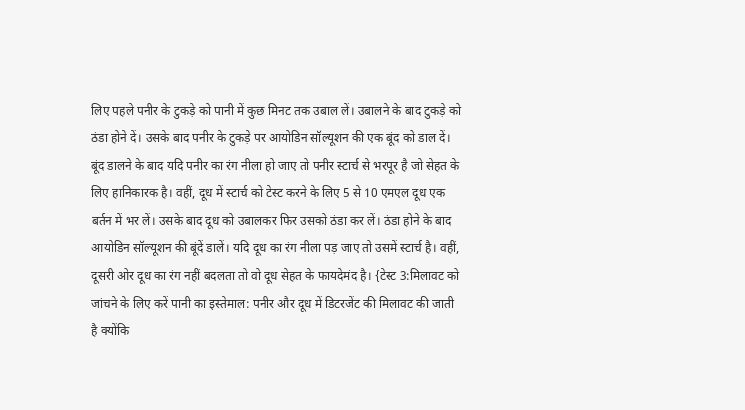लिए पहले पनीर के टुकड़े को पानी में कुछ मिनट तक उबाल लें। उबालने के बाद टुकड़े को ठंडा होने दें। उसके बाद पनीर के टुकड़े पर आयोडिन सॉल्यूशन की एक बूंद को डाल दें। बूंद डालने के बाद यदि पनीर का रंग नीला हो जाए तो पनीर स्टार्च से भरपूर है जो सेहत के लिए हानिकारक है। वहीं, दूध में स्टार्च को टेस्ट करने के लिए 5 से 10 एमएल दूध एक बर्तन में भर लें। उसके बाद दूध को उबालकर फिर उसको ठंडा कर लें। ठंडा होने के बाद आयोडिन सॉल्यूशन की बूंदें डालें। यदि दूध का रंग नीला पड़ जाए तो उसमें स्टार्च है। वहीं, दूसरी ओर दूध का रंग नहीं बदलता तो वो दूध सेहत के फायदेमंद है। {टेस्ट 3:मिलावट को जांचने के लिए करें पानी का इस्तेमाल: पनीर और दूध में डिटरजेंट की मिलावट की जाती है क्योंकि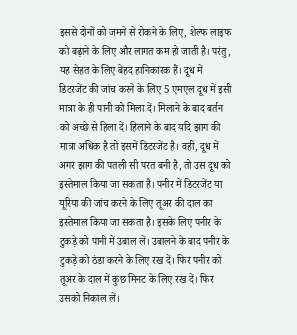इससे दोनों को जमने से रोकने के लिए, शेल्फ लाइफ को बढ़ाने के लिए और लागत कम हो जाती है। परंतु, यह सेहत के लिए बेहद हानिकारक हैं। दूध में डिटरजेंट की जांच करने के लिए 5 एमएल दूध में इसी मात्रा के ही पानी को मिला दें। मिलाने के बाद बर्तन को अच्छे से हिला दें। हिलाने के बाद यदि झाग की मात्रा अधिक है तो इसमें डिटरजेंट है। वहीं, दूध में अगर झाग की पतली सी परत बनी है, तो उस दूध को इस्तेमाल किया जा सकता है। पनीर में डिटरजेंट या यूरिया की जांच करने के लिए तूअर की दाल का इस्तेमाल किया जा सकता है। इसके लिए पनीर के टुकड़े को पानी में उबाल लें। उबालने के बाद पनीर के टुकड़े को ठंडा करने के लिए रख दें। फिर पनीर को तूअर के दाल में कुछ मिनट के लिए रख दें। फिर उसको निकाल लें।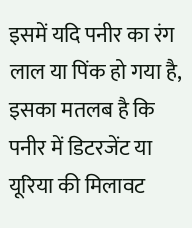इसमें यदि पनीर का रंग लाल या पिंक हो गया है, इसका मतलब है कि पनीर में डिटरजेंट या यूरिया की मिलावट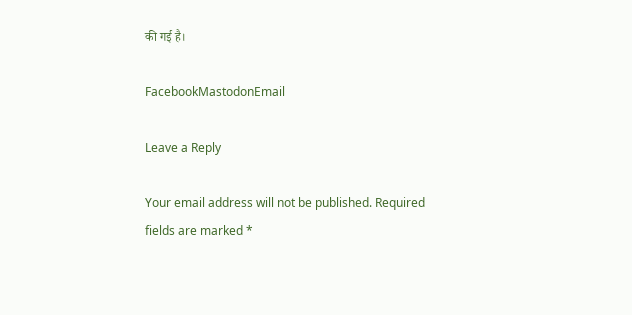की गई है।

FacebookMastodonEmail

Leave a Reply

Your email address will not be published. Required fields are marked *